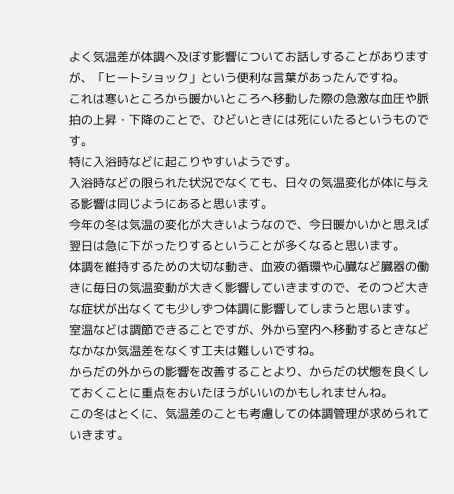よく気温差が体調へ及ぼす影響についてお話しすることがありますが、「ヒートショック」という便利な言葉があったんですね。
これは寒いところから暖かいところへ移動した際の急激な血圧や脈拍の上昇・下降のことで、ひどいときには死にいたるというものです。
特に入浴時などに起こりやすいようです。
入浴時などの限られた状況でなくても、日々の気温変化が体に与える影響は同じようにあると思います。
今年の冬は気温の変化が大きいようなので、今日暖かいかと思えば翌日は急に下がったりするということが多くなると思います。
体調を維持するための大切な動き、血液の循環や心臓など臓器の働きに毎日の気温変動が大きく影響していきますので、そのつど大きな症状が出なくても少しずつ体調に影響してしまうと思います。
室温などは調節できることですが、外から室内へ移動するときなどなかなか気温差をなくす工夫は難しいですね。
からだの外からの影響を改善することより、からだの状態を良くしておくことに重点をおいたほうがいいのかもしれませんね。
この冬はとくに、気温差のことも考慮しての体調管理が求められていきます。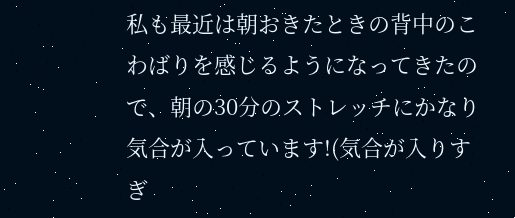私も最近は朝おきたときの背中のこわばりを感じるようになってきたので、朝の30分のストレッチにかなり気合が入っています!(気合が入りすぎ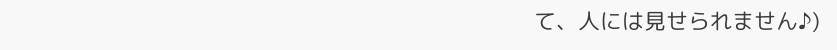て、人には見せられません♪)